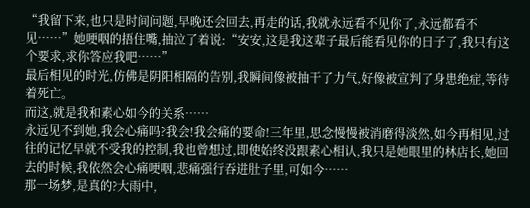“我留下来,也只是时间问题,早晚还会回去,再走的话,我就永远看不见你了,永远都看不见……”她哽咽的捂住嘴,抽泣了着说:“安安,这是我这辈子最后能看见你的日子了,我只有这个要求,求你答应我吧……”
最后相见的时光,仿佛是阴阳相隔的告别,我瞬间像被抽干了力气,好像被宣判了身患绝症,等待着死亡。
而这,就是我和素心如今的关系……
永远见不到她,我会心痛吗?我会!我会痛的要命!三年里,思念慢慢被消磨得淡然,如今再相见,过往的记忆早就不受我的控制,我也曾想过,即使始终没跟素心相认,我只是她眼里的林店长,她回去的时候,我依然会心痛哽咽,悲痛强行吞进肚子里,可如今……
那一场梦,是真的?大雨中,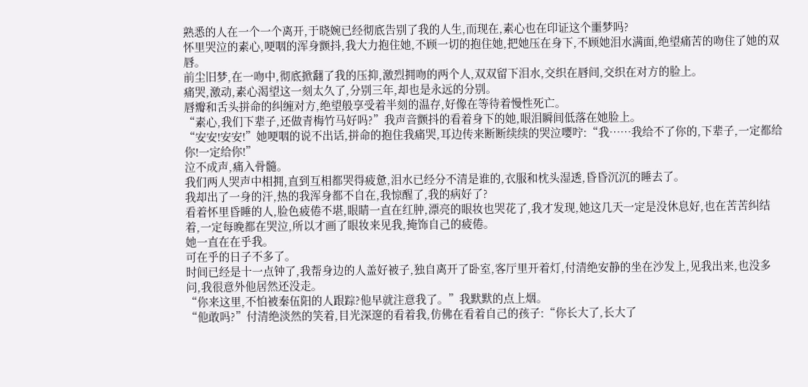熟悉的人在一个一个离开,于晓婉已经彻底告别了我的人生,而现在,素心也在印证这个噩梦吗?
怀里哭泣的素心,哽咽的浑身颤抖,我大力抱住她,不顾一切的抱住她,把她压在身下,不顾她泪水满面,绝望痛苦的吻住了她的双唇。
前尘旧梦,在一吻中,彻底掀翻了我的压抑,激烈拥吻的两个人,双双留下泪水,交织在唇间,交织在对方的脸上。
痛哭,激动,素心渴望这一刻太久了,分别三年,却也是永远的分别。
唇瓣和舌头拼命的纠缠对方,绝望般享受着半刻的温存,好像在等待着慢性死亡。
“素心,我们下辈子,还做青梅竹马好吗?”我声音颤抖的看着身下的她,眼泪瞬间低落在她脸上。
“安安!安安!”她哽咽的说不出话,拼命的抱住我痛哭,耳边传来断断续续的哭泣嘤咛:“我……我给不了你的,下辈子,一定都给你!一定给你!”
泣不成声,痛入骨髓。
我们两人哭声中相拥,直到互相都哭得疲惫,泪水已经分不清是谁的,衣服和枕头湿透,昏昏沉沉的睡去了。
我却出了一身的汗,热的我浑身都不自在,我惊醒了,我的病好了?
看着怀里昏睡的人,脸色疲倦不堪,眼睛一直在红肿,漂亮的眼妆也哭花了,我才发现,她这几天一定是没休息好,也在苦苦纠结着,一定每晚都在哭泣,所以才画了眼妆来见我,掩饰自己的疲倦。
她一直在在乎我。
可在乎的日子不多了。
时间已经是十一点钟了,我帮身边的人盖好被子,独自离开了卧室,客厅里开着灯,付清绝安静的坐在沙发上,见我出来,也没多问,我很意外他居然还没走。
“你来这里,不怕被秦伍阳的人跟踪?他早就注意我了。”我默默的点上烟。
“他敢吗?”付清绝淡然的笑着,目光深邃的看着我,仿佛在看着自己的孩子:“你长大了,长大了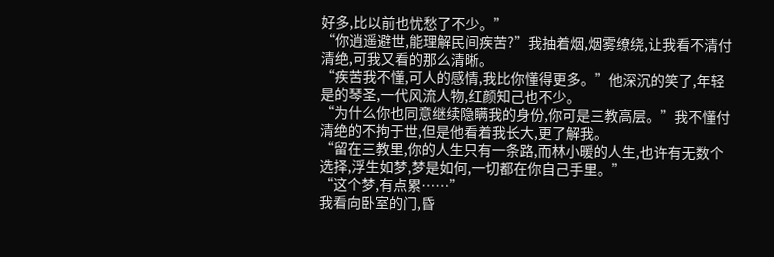好多,比以前也忧愁了不少。”
“你逍遥避世,能理解民间疾苦?”我抽着烟,烟雾缭绕,让我看不清付清绝,可我又看的那么清晰。
“疾苦我不懂,可人的感情,我比你懂得更多。”他深沉的笑了,年轻是的琴圣,一代风流人物,红颜知己也不少。
“为什么你也同意继续隐瞒我的身份,你可是三教高层。”我不懂付清绝的不拘于世,但是他看着我长大,更了解我。
“留在三教里,你的人生只有一条路,而林小暖的人生,也许有无数个选择,浮生如梦,梦是如何,一切都在你自己手里。”
“这个梦,有点累……”
我看向卧室的门,昏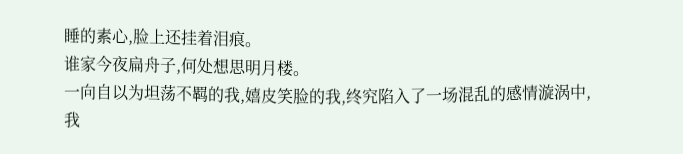睡的素心,脸上还挂着泪痕。
谁家今夜扁舟子,何处想思明月楼。
一向自以为坦荡不羁的我,嬉皮笑脸的我,终究陷入了一场混乱的感情漩涡中,我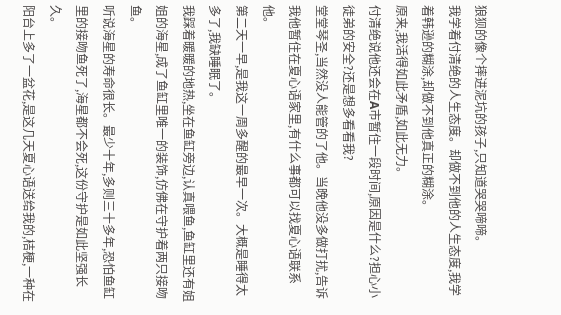狼狈的像个摔进泥坑的孩子,只知道哭哭啼啼。
我学着付清绝的人生态度。却做不到他的人生态度,我学着韩逊的糊涂,却做不到他真正的糊涂。
原来,我活得如此矛盾,如此无力。
付清绝说他还会在A市暂住一段时间,原因是什么?担心小徒弟的安全?还是想多看看我?
堂堂琴圣,当然没人能管的了他。当晚他没多做打扰,告诉我他暂住在夏心语家里,有什么事都可以找夏心语联系他。
第二天一早,是我这一周多醒的最早一次。大概是睡得太多了,我缺睡眠了。
我踩着暖暖的地热,坐在鱼缸旁边,认真喂鱼,鱼缸里还有姐姐的海星,成了鱼缸里唯一的装饰,仿佛在守护着两只接吻鱼。
听说海星的寿命很长。最少十年,多则三十多年,恐怕鱼缸里的接吻鱼死了,海星都不会死,这份守护是如此坚强长久。
阳台上多了一盆花,是这几天夏心语送给我的,桔梗,一种在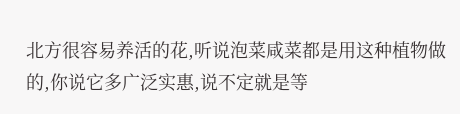北方很容易养活的花,听说泡菜咸菜都是用这种植物做的,你说它多广泛实惠,说不定就是等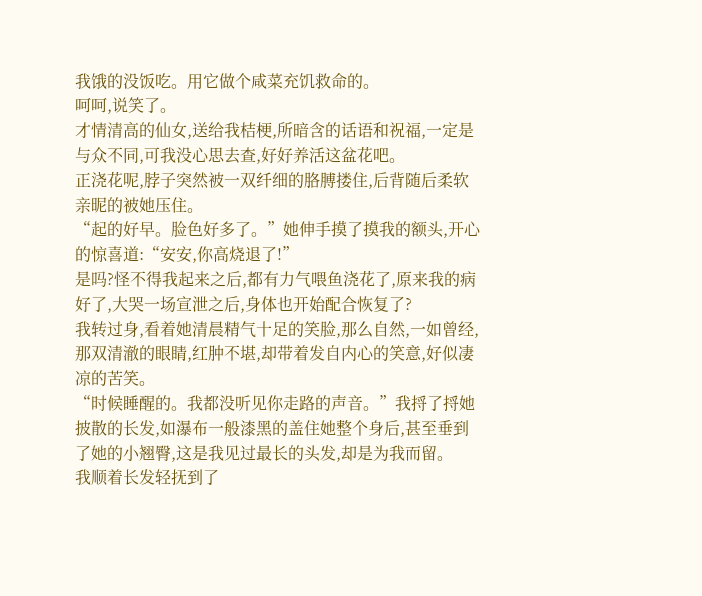我饿的没饭吃。用它做个咸菜充饥救命的。
呵呵,说笑了。
才情清高的仙女,送给我桔梗,所暗含的话语和祝福,一定是与众不同,可我没心思去查,好好养活这盆花吧。
正浇花呢,脖子突然被一双纤细的胳膊搂住,后背随后柔软亲昵的被她压住。
“起的好早。脸色好多了。”她伸手摸了摸我的额头,开心的惊喜道:“安安,你高烧退了!”
是吗?怪不得我起来之后,都有力气喂鱼浇花了,原来我的病好了,大哭一场宣泄之后,身体也开始配合恢复了?
我转过身,看着她清晨精气十足的笑脸,那么自然,一如曾经,那双清澈的眼睛,红肿不堪,却带着发自内心的笑意,好似凄凉的苦笑。
“时候睡醒的。我都没听见你走路的声音。”我捋了捋她披散的长发,如瀑布一般漆黑的盖住她整个身后,甚至垂到了她的小翘臀,这是我见过最长的头发,却是为我而留。
我顺着长发轻抚到了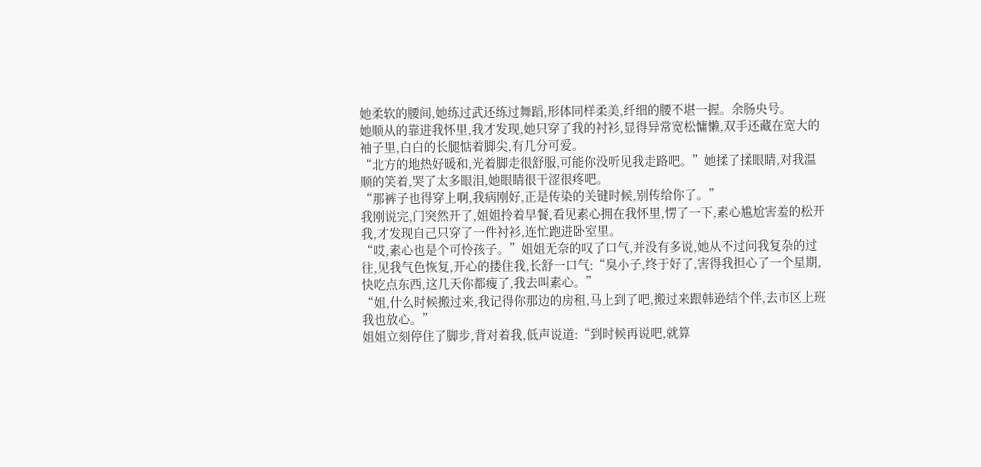她柔软的腰间,她练过武还练过舞蹈,形体同样柔美,纤细的腰不堪一握。余肠央号。
她顺从的靠进我怀里,我才发现,她只穿了我的衬衫,显得异常宽松慵懒,双手还藏在宽大的袖子里,白白的长腿惦着脚尖,有几分可爱。
“北方的地热好暖和,光着脚走很舒服,可能你没听见我走路吧。”她揉了揉眼睛,对我温顺的笑着,哭了太多眼泪,她眼睛很干涩很疼吧。
“那裤子也得穿上啊,我病刚好,正是传染的关键时候,别传给你了。”
我刚说完,门突然开了,姐姐拎着早餐,看见素心拥在我怀里,愣了一下,素心尴尬害羞的松开我,才发现自己只穿了一件衬衫,连忙跑进卧室里。
“哎,素心也是个可怜孩子。”姐姐无奈的叹了口气,并没有多说,她从不过问我复杂的过往,见我气色恢复,开心的搂住我,长舒一口气:“臭小子,终于好了,害得我担心了一个星期,快吃点东西,这几天你都瘦了,我去叫素心。”
“姐,什么时候搬过来,我记得你那边的房租,马上到了吧,搬过来跟韩逊结个伴,去市区上班我也放心。”
姐姐立刻停住了脚步,背对着我,低声说道:“到时候再说吧,就算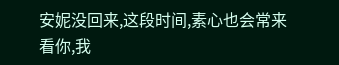安妮没回来,这段时间,素心也会常来看你,我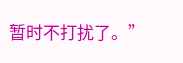暂时不打扰了。”